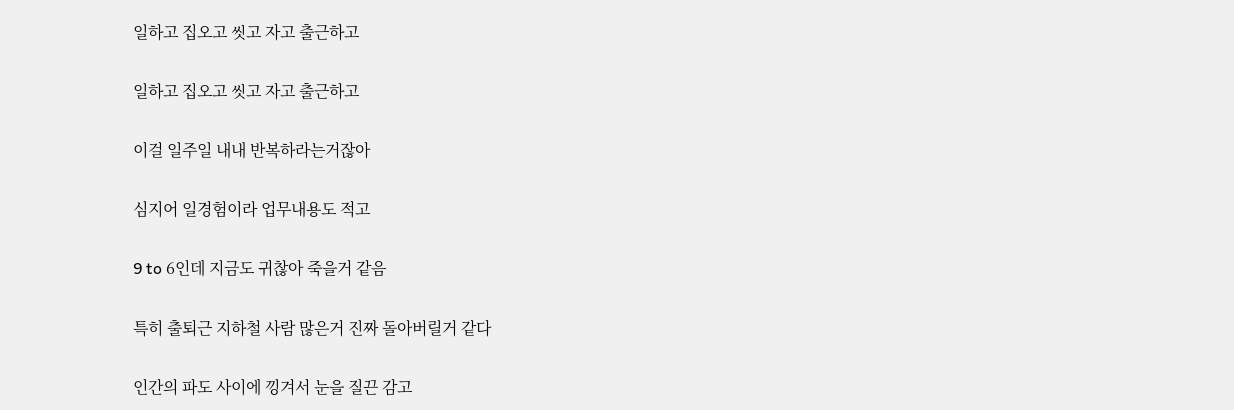일하고 집오고 씻고 자고 출근하고

일하고 집오고 씻고 자고 출근하고

이걸 일주일 내내 반복하라는거잖아

심지어 일경험이라 업무내용도 적고

9 to 6인데 지금도 귀찮아 죽을거 같음

특히 출퇴근 지하철 사람 많은거 진짜 돌아버릴거 같다

인간의 파도 사이에 낑겨서 눈을 질끈 감고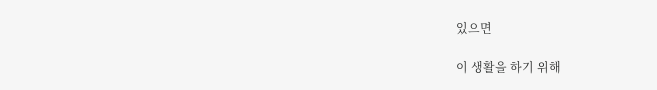있으면

이 생활을 하기 위해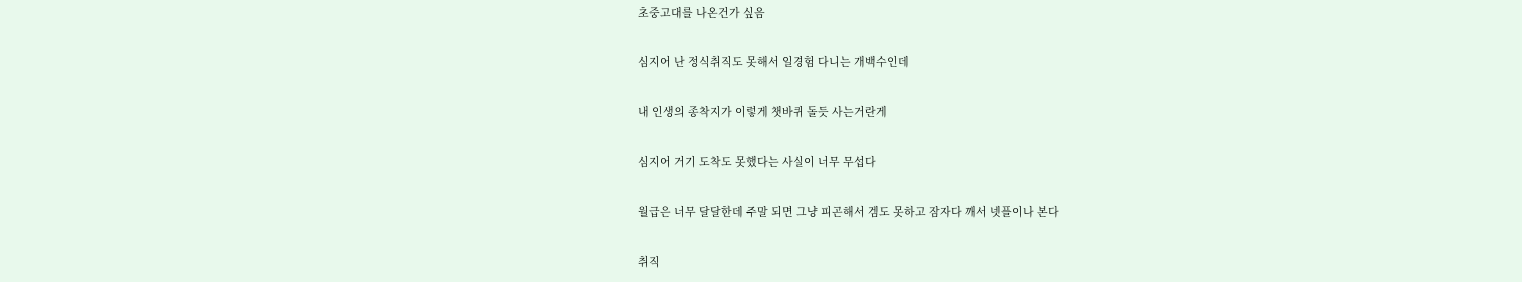초중고대를 나온건가 싶음

심지어 난 정식취직도 못해서 일경험 다니는 개백수인데

내 인생의 종착지가 이렇게 챗바퀴 돌듯 사는거란게

심지어 거기 도착도 못했다는 사실이 너무 무섭다

월급은 너무 달달한데 주말 되면 그냥 피곤해서 겜도 못하고 잠자다 깨서 넷플이나 본다

취직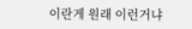이란게 원래 이런거냐